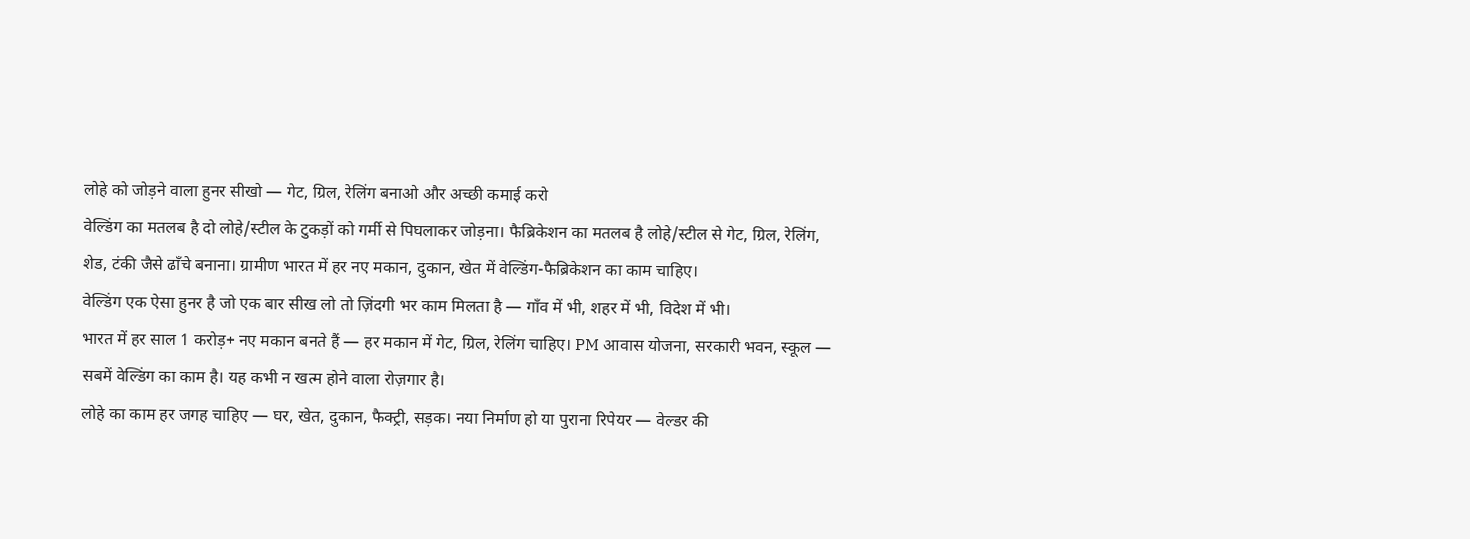लोहे को जोड़ने वाला हुनर सीखो — गेट, ग्रिल, रेलिंग बनाओ और अच्छी कमाई करो
वेल्डिंग का मतलब है दो लोहे/स्टील के टुकड़ों को गर्मी से पिघलाकर जोड़ना। फैब्रिकेशन का मतलब है लोहे/स्टील से गेट, ग्रिल, रेलिंग, शेड, टंकी जैसे ढाँचे बनाना। ग्रामीण भारत में हर नए मकान, दुकान, खेत में वेल्डिंग-फैब्रिकेशन का काम चाहिए।
वेल्डिंग एक ऐसा हुनर है जो एक बार सीख लो तो ज़िंदगी भर काम मिलता है — गाँव में भी, शहर में भी, विदेश में भी।
भारत में हर साल 1 करोड़+ नए मकान बनते हैं — हर मकान में गेट, ग्रिल, रेलिंग चाहिए। PM आवास योजना, सरकारी भवन, स्कूल — सबमें वेल्डिंग का काम है। यह कभी न खत्म होने वाला रोज़गार है।
लोहे का काम हर जगह चाहिए — घर, खेत, दुकान, फैक्ट्री, सड़क। नया निर्माण हो या पुराना रिपेयर — वेल्डर की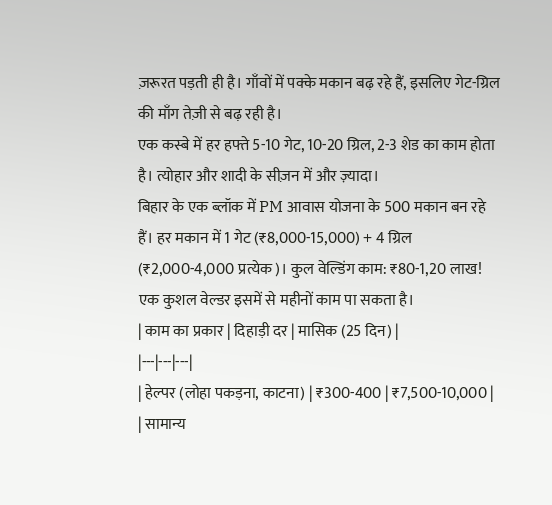ज़रूरत पड़ती ही है। गाँवों में पक्के मकान बढ़ रहे हैं, इसलिए गेट-ग्रिल की माँग तेज़ी से बढ़ रही है।
एक कस्बे में हर हफ्ते 5-10 गेट, 10-20 ग्रिल, 2-3 शेड का काम होता है। त्योहार और शादी के सीज़न में और ज़्यादा।
बिहार के एक ब्लॉक में PM आवास योजना के 500 मकान बन रहे हैं। हर मकान में 1 गेट (₹8,000-15,000) + 4 ग्रिल (₹2,000-4,000 प्रत्येक)। कुल वेल्डिंग काम: ₹80-1,20 लाख! एक कुशल वेल्डर इसमें से महीनों काम पा सकता है।
| काम का प्रकार | दिहाड़ी दर | मासिक (25 दिन) |
|---|---|---|
| हेल्पर (लोहा पकड़ना, काटना) | ₹300-400 | ₹7,500-10,000 |
| सामान्य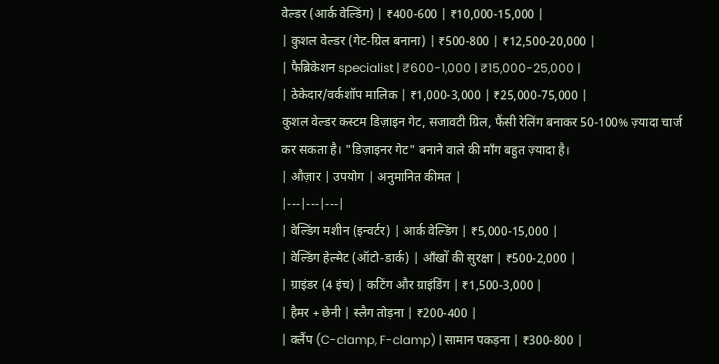वेल्डर (आर्क वेल्डिंग) | ₹400-600 | ₹10,000-15,000 |
| कुशल वेल्डर (गेट-ग्रिल बनाना) | ₹500-800 | ₹12,500-20,000 |
| फैब्रिकेशन specialist | ₹600-1,000 | ₹15,000-25,000 |
| ठेकेदार/वर्कशॉप मालिक | ₹1,000-3,000 | ₹25,000-75,000 |
कुशल वेल्डर कस्टम डिज़ाइन गेट, सजावटी ग्रिल, फैंसी रेलिंग बनाकर 50-100% ज़्यादा चार्ज कर सकता है। "डिज़ाइनर गेट" बनाने वाले की माँग बहुत ज़्यादा है।
| औज़ार | उपयोग | अनुमानित कीमत |
|---|---|---|
| वेल्डिंग मशीन (इन्वर्टर) | आर्क वेल्डिंग | ₹5,000-15,000 |
| वेल्डिंग हेल्मेट (ऑटो-डार्क) | आँखों की सुरक्षा | ₹500-2,000 |
| ग्राइंडर (4 इंच) | कटिंग और ग्राइंडिंग | ₹1,500-3,000 |
| हैमर + छेनी | स्लैग तोड़ना | ₹200-400 |
| क्लैंप (C-clamp, F-clamp) | सामान पकड़ना | ₹300-800 |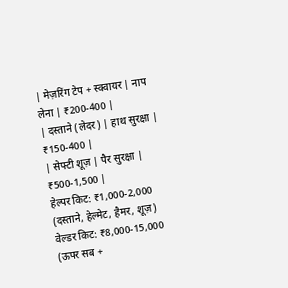| मेज़रिंग टेप + स्क्वायर | नाप लेना | ₹200-400 |
| दस्ताने (लेदर) | हाथ सुरक्षा | ₹150-400 |
| सेफ्टी शूज़ | पैर सुरक्षा | ₹500-1,500 |
हेल्पर किट: ₹1,000-2,000 (दस्ताने, हेल्मेट, हैमर, शूज़)
वेल्डर किट: ₹8,000-15,000 (ऊपर सब +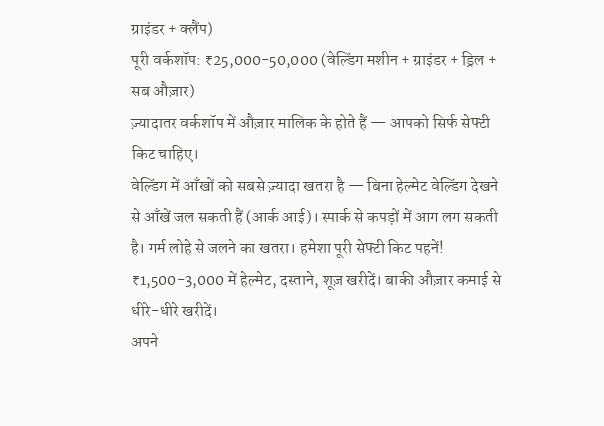ग्राइंडर + क्लैंप)
पूरी वर्कशॉप: ₹25,000-50,000 (वेल्डिंग मशीन + ग्राइंडर + ड्रिल + सब औज़ार)
ज़्यादातर वर्कशॉप में औज़ार मालिक के होते हैं — आपको सिर्फ सेफ्टी किट चाहिए।
वेल्डिंग में आँखों को सबसे ज़्यादा खतरा है — बिना हेल्मेट वेल्डिंग देखने से आँखें जल सकती हैं (आर्क आई)। स्पार्क से कपड़ों में आग लग सकती है। गर्म लोहे से जलने का खतरा। हमेशा पूरी सेफ्टी किट पहनें!
₹1,500-3,000 में हेल्मेट, दस्ताने, शूज़ खरीदें। बाकी औज़ार कमाई से धीरे-धीरे खरीदें।
अपने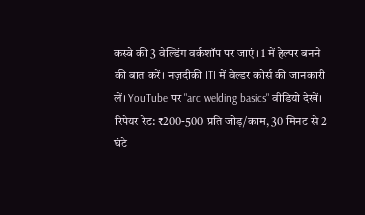कस्बे की 3 वेल्डिंग वर्कशॉप पर जाएं। 1 में हेल्पर बनने की बात करें। नज़दीकी ITI में वेल्डर कोर्स की जानकारी लें। YouTube पर "arc welding basics" वीडियो देखें।
रिपेयर रेट: ₹200-500 प्रति जोड़/काम, 30 मिनट से 2 घंटे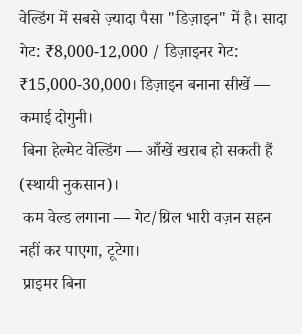वेल्डिंग में सबसे ज़्यादा पैसा "डिज़ाइन" में है। सादा गेट: ₹8,000-12,000 / डिज़ाइनर गेट: ₹15,000-30,000। डिज़ाइन बनाना सीखें — कमाई दोगुनी।
 बिना हेल्मेट वेल्डिंग — आँखें खराब हो सकती हैं (स्थायी नुकसान)।
 कम वेल्ड लगाना — गेट/ग्रिल भारी वज़न सहन नहीं कर पाएगा, टूटेगा।
 प्राइमर बिना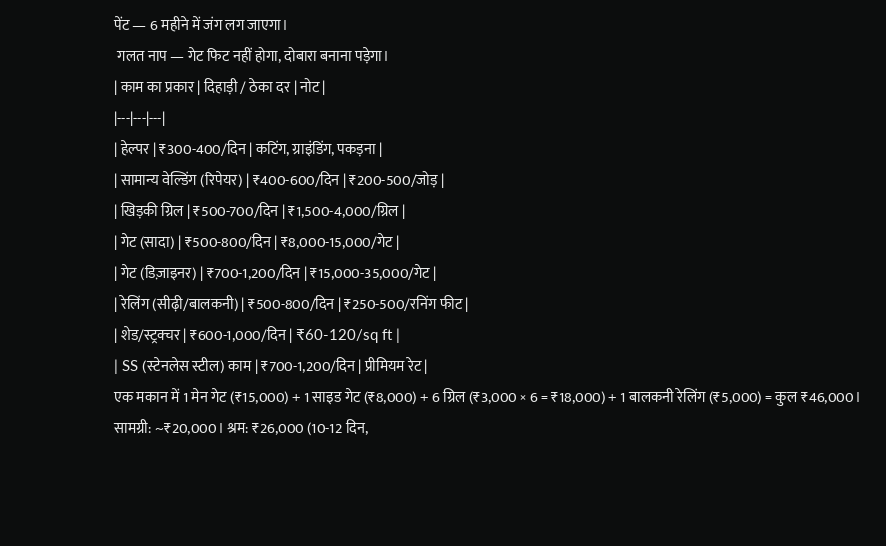पेंट — 6 महीने में जंग लग जाएगा।
 गलत नाप — गेट फिट नहीं होगा, दोबारा बनाना पड़ेगा।
| काम का प्रकार | दिहाड़ी / ठेका दर | नोट |
|---|---|---|
| हेल्पर | ₹300-400/दिन | कटिंग, ग्राइंडिंग, पकड़ना |
| सामान्य वेल्डिंग (रिपेयर) | ₹400-600/दिन | ₹200-500/जोड़ |
| खिड़की ग्रिल | ₹500-700/दिन | ₹1,500-4,000/ग्रिल |
| गेट (सादा) | ₹500-800/दिन | ₹8,000-15,000/गेट |
| गेट (डिज़ाइनर) | ₹700-1,200/दिन | ₹15,000-35,000/गेट |
| रेलिंग (सीढ़ी/बालकनी) | ₹500-800/दिन | ₹250-500/रनिंग फीट |
| शेड/स्ट्रक्चर | ₹600-1,000/दिन | ₹60-120/sq ft |
| SS (स्टेनलेस स्टील) काम | ₹700-1,200/दिन | प्रीमियम रेट |
एक मकान में 1 मेन गेट (₹15,000) + 1 साइड गेट (₹8,000) + 6 ग्रिल (₹3,000 × 6 = ₹18,000) + 1 बालकनी रेलिंग (₹5,000) = कुल ₹46,000। सामग्री: ~₹20,000। श्रम: ₹26,000 (10-12 दिन,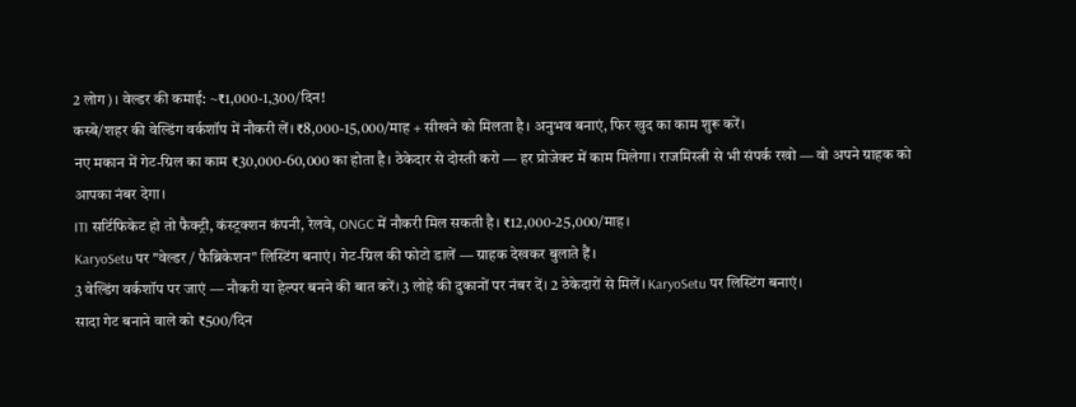2 लोग)। वेल्डर की कमाई: ~₹1,000-1,300/दिन!
कस्बे/शहर की वेल्डिंग वर्कशॉप में नौकरी लें। ₹8,000-15,000/माह + सीखने को मिलता है। अनुभव बनाएं, फिर खुद का काम शुरू करें।
नए मकान में गेट-ग्रिल का काम ₹30,000-60,000 का होता है। ठेकेदार से दोस्ती करो — हर प्रोजेक्ट में काम मिलेगा। राजमिस्त्री से भी संपर्क रखो — वो अपने ग्राहक को आपका नंबर देगा।
ITI सर्टिफिकेट हो तो फैक्ट्री, कंस्ट्रक्शन कंपनी, रेलवे, ONGC में नौकरी मिल सकती है। ₹12,000-25,000/माह।
KaryoSetu पर "वेल्डर / फैब्रिकेशन" लिस्टिंग बनाएं। गेट-ग्रिल की फोटो डालें — ग्राहक देखकर बुलाते हैं।
3 वेल्डिंग वर्कशॉप पर जाएं — नौकरी या हेल्पर बनने की बात करें। 3 लोहे की दुकानों पर नंबर दें। 2 ठेकेदारों से मिलें। KaryoSetu पर लिस्टिंग बनाएं।
सादा गेट बनाने वाले को ₹500/दिन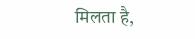मिलता है,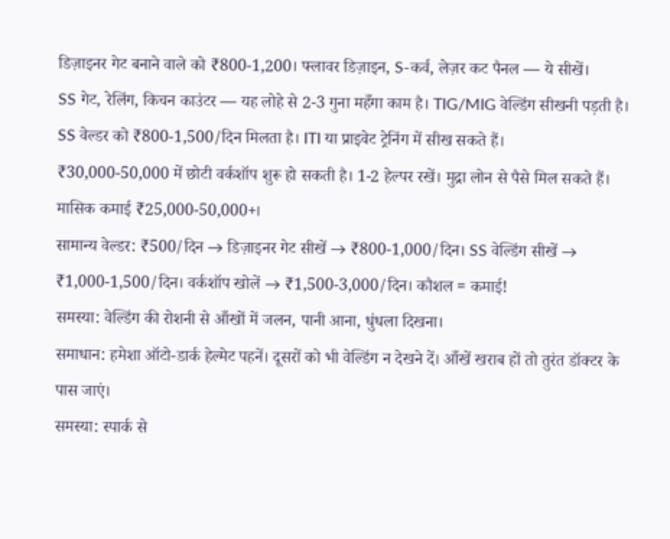डिज़ाइनर गेट बनाने वाले को ₹800-1,200। फ्लावर डिज़ाइन, S-कर्व, लेज़र कट पैनल — ये सीखें।
SS गेट, रेलिंग, किचन काउंटर — यह लोहे से 2-3 गुना महँगा काम है। TIG/MIG वेल्डिंग सीखनी पड़ती है। SS वेल्डर को ₹800-1,500/दिन मिलता है। ITI या प्राइवेट ट्रेनिंग में सीख सकते हैं।
₹30,000-50,000 में छोटी वर्कशॉप शुरू हो सकती है। 1-2 हेल्पर रखें। मुद्रा लोन से पैसे मिल सकते हैं। मासिक कमाई ₹25,000-50,000+।
सामान्य वेल्डर: ₹500/दिन → डिज़ाइनर गेट सीखें → ₹800-1,000/दिन। SS वेल्डिंग सीखें → ₹1,000-1,500/दिन। वर्कशॉप खोलें → ₹1,500-3,000/दिन। कौशल = कमाई!
समस्या: वेल्डिंग की रोशनी से आँखों में जलन, पानी आना, धुंधला दिखना।
समाधान: हमेशा ऑटो-डार्क हेल्मेट पहनें। दूसरों को भी वेल्डिंग न देखने दें। आँखें खराब हों तो तुरंत डॉक्टर के पास जाएं।
समस्या: स्पार्क से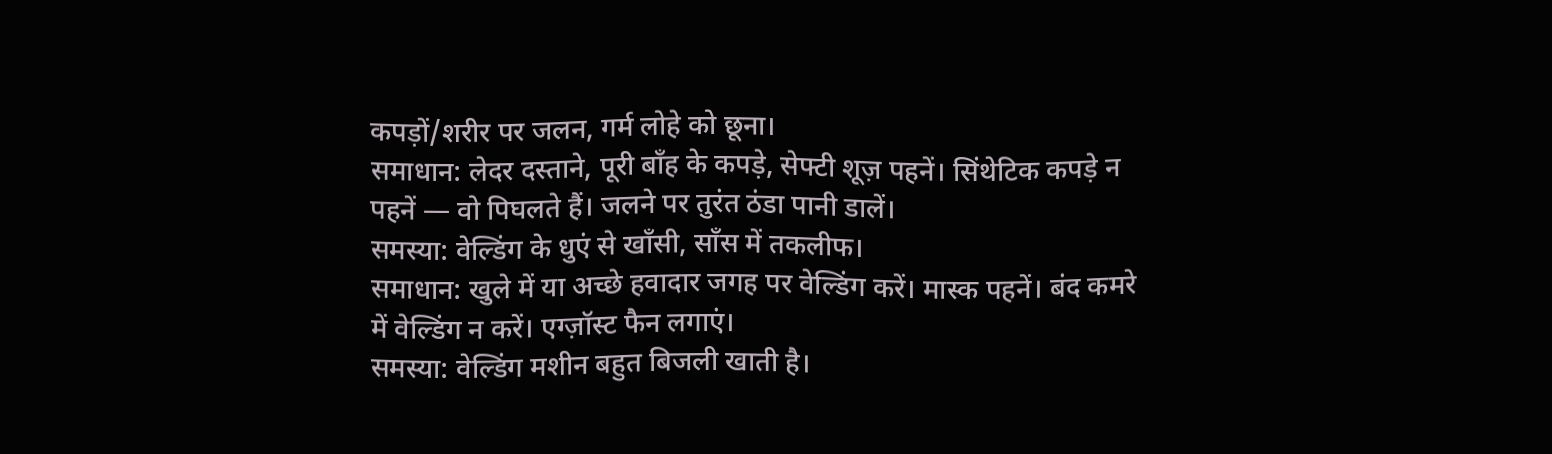कपड़ों/शरीर पर जलन, गर्म लोहे को छूना।
समाधान: लेदर दस्ताने, पूरी बाँह के कपड़े, सेफ्टी शूज़ पहनें। सिंथेटिक कपड़े न पहनें — वो पिघलते हैं। जलने पर तुरंत ठंडा पानी डालें।
समस्या: वेल्डिंग के धुएं से खाँसी, साँस में तकलीफ।
समाधान: खुले में या अच्छे हवादार जगह पर वेल्डिंग करें। मास्क पहनें। बंद कमरे में वेल्डिंग न करें। एग्ज़ॉस्ट फैन लगाएं।
समस्या: वेल्डिंग मशीन बहुत बिजली खाती है।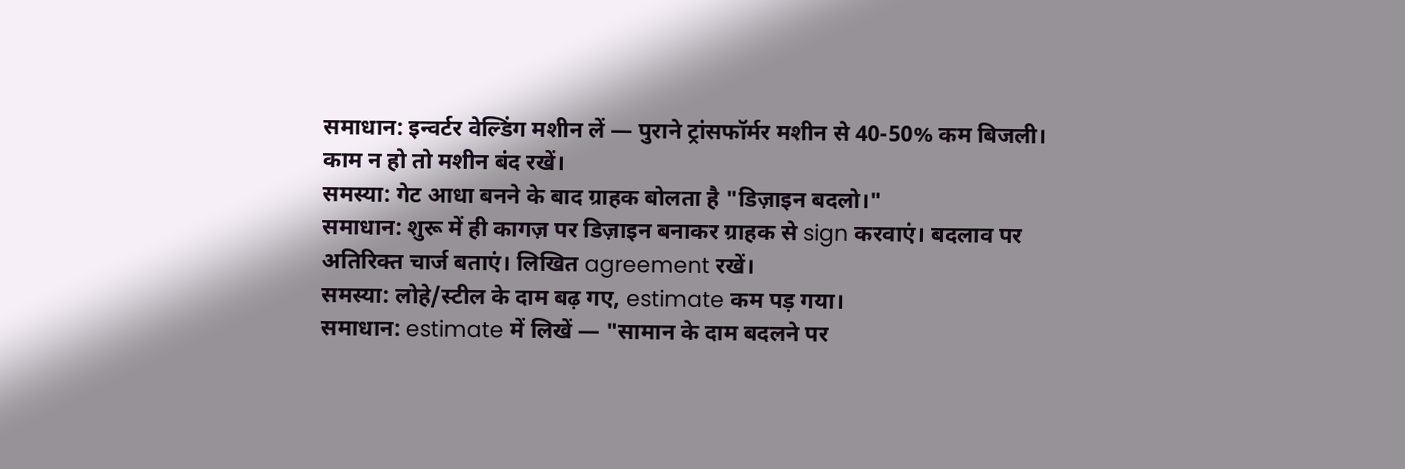समाधान: इन्वर्टर वेल्डिंग मशीन लें — पुराने ट्रांसफॉर्मर मशीन से 40-50% कम बिजली। काम न हो तो मशीन बंद रखें।
समस्या: गेट आधा बनने के बाद ग्राहक बोलता है "डिज़ाइन बदलो।"
समाधान: शुरू में ही कागज़ पर डिज़ाइन बनाकर ग्राहक से sign करवाएं। बदलाव पर अतिरिक्त चार्ज बताएं। लिखित agreement रखें।
समस्या: लोहे/स्टील के दाम बढ़ गए, estimate कम पड़ गया।
समाधान: estimate में लिखें — "सामान के दाम बदलने पर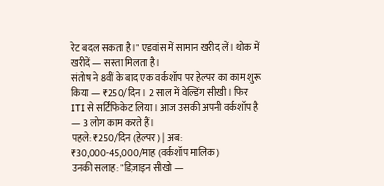रेट बदल सकता है।" एडवांस में सामान खरीद लें। थोक में खरीदें — सस्ता मिलता है।
संतोष ने 8वीं के बाद एक वर्कशॉप पर हेल्पर का काम शुरू किया — ₹250/दिन। 2 साल में वेल्डिंग सीखी। फिर ITI से सर्टिफिकेट लिया। आज उसकी अपनी वर्कशॉप है — 3 लोग काम करते हैं।
पहले: ₹250/दिन (हेल्पर) | अब: ₹30,000-45,000/माह (वर्कशॉप मालिक)
उनकी सलाह: "डिज़ाइन सीखो —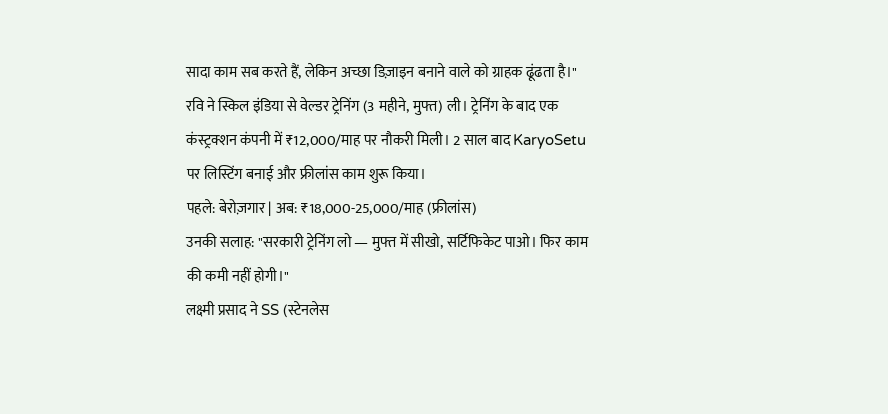सादा काम सब करते हैं, लेकिन अच्छा डिज़ाइन बनाने वाले को ग्राहक ढूंढता है।"
रवि ने स्किल इंडिया से वेल्डर ट्रेनिंग (3 महीने, मुफ्त) ली। ट्रेनिंग के बाद एक कंस्ट्रक्शन कंपनी में ₹12,000/माह पर नौकरी मिली। 2 साल बाद KaryoSetu पर लिस्टिंग बनाई और फ्रीलांस काम शुरू किया।
पहले: बेरोज़गार | अब: ₹18,000-25,000/माह (फ्रीलांस)
उनकी सलाह: "सरकारी ट्रेनिंग लो — मुफ्त में सीखो, सर्टिफिकेट पाओ। फिर काम की कमी नहीं होगी।"
लक्ष्मी प्रसाद ने SS (स्टेनलेस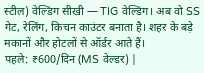स्टील) वेल्डिंग सीखी — TIG वेल्डिंग। अब वो SS गेट, रेलिंग, किचन काउंटर बनाता है। शहर के बड़े मकानों और होटलों से ऑर्डर आते हैं।
पहले: ₹600/दिन (MS वेल्डर) |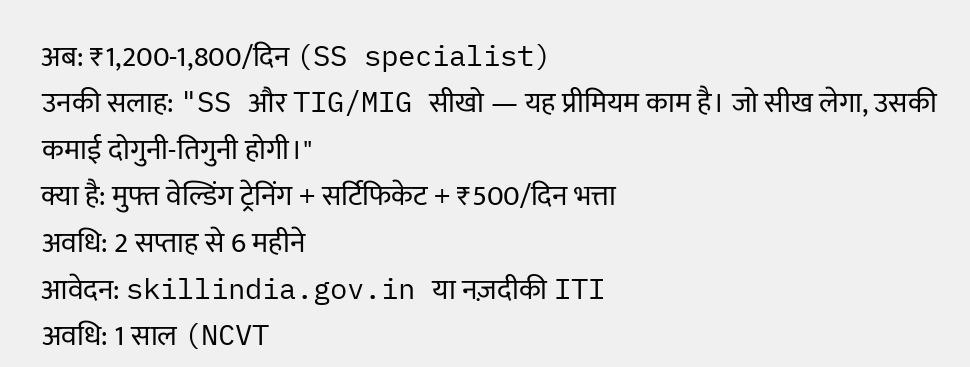अब: ₹1,200-1,800/दिन (SS specialist)
उनकी सलाह: "SS और TIG/MIG सीखो — यह प्रीमियम काम है। जो सीख लेगा, उसकी कमाई दोगुनी-तिगुनी होगी।"
क्या है: मुफ्त वेल्डिंग ट्रेनिंग + सर्टिफिकेट + ₹500/दिन भत्ता
अवधि: 2 सप्ताह से 6 महीने
आवेदन: skillindia.gov.in या नज़दीकी ITI
अवधि: 1 साल (NCVT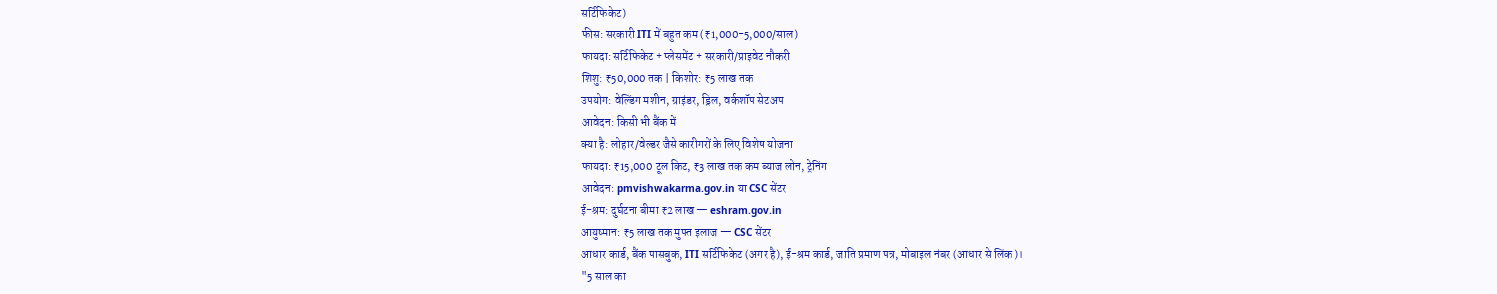सर्टिफिकेट)
फीस: सरकारी ITI में बहुत कम (₹1,000-5,000/साल)
फायदा: सर्टिफिकेट + प्लेसमेंट + सरकारी/प्राइवेट नौकरी
शिशु: ₹50,000 तक | किशोर: ₹5 लाख तक
उपयोग: वेल्डिंग मशीन, ग्राइंडर, ड्रिल, वर्कशॉप सेटअप
आवेदन: किसी भी बैंक में
क्या है: लोहार/वेल्डर जैसे कारीगरों के लिए विशेष योजना
फायदा: ₹15,000 टूल किट, ₹3 लाख तक कम ब्याज लोन, ट्रेनिंग
आवेदन: pmvishwakarma.gov.in या CSC सेंटर
ई-श्रम: दुर्घटना बीमा ₹2 लाख — eshram.gov.in
आयुष्मान: ₹5 लाख तक मुफ्त इलाज — CSC सेंटर
आधार कार्ड, बैंक पासबुक, ITI सर्टिफिकेट (अगर है), ई-श्रम कार्ड, जाति प्रमाण पत्र, मोबाइल नंबर (आधार से लिंक)।
"5 साल का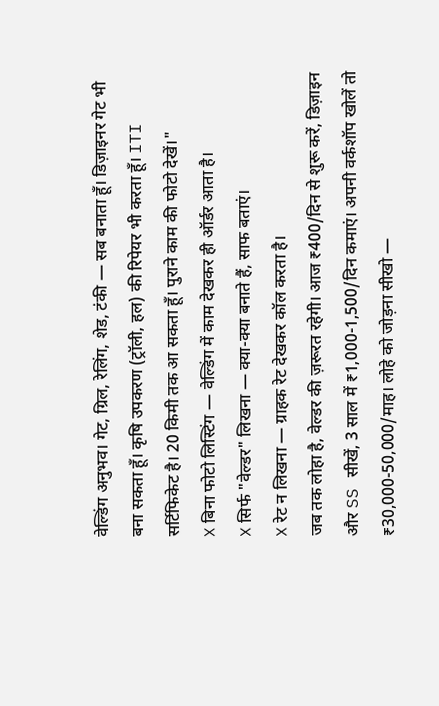वेल्डिंग अनुभव। गेट, ग्रिल, रेलिंग, शेड, टंकी — सब बनाता हूँ। डिज़ाइनर गेट भी बना सकता हूँ। कृषि उपकरण (ट्रॉली, हल) की रिपेयर भी करता हूँ। ITI सर्टिफिकेट है। 20 किमी तक आ सकता हूँ। पुराने काम की फोटो देखें।"
❌ बिना फोटो लिस्टिंग — वेल्डिंग में काम देखकर ही ऑर्डर आता है।
❌ सिर्फ "वेल्डर" लिखना — क्या-क्या बनाते हैं, साफ बताएं।
❌ रेट न लिखना — ग्राहक रेट देखकर कॉल करता है।
जब तक लोहा है, वेल्डर की ज़रूरत रहेगी। आज ₹400/दिन से शुरू करें, डिज़ाइन और SS सीखें, 3 साल में ₹1,000-1,500/दिन कमाएं। अपनी वर्कशॉप खोलें तो ₹30,000-50,000/माह। लोहे को जोड़ना सीखो —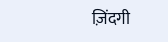ज़िंदगी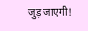जुड़ जाएगी!